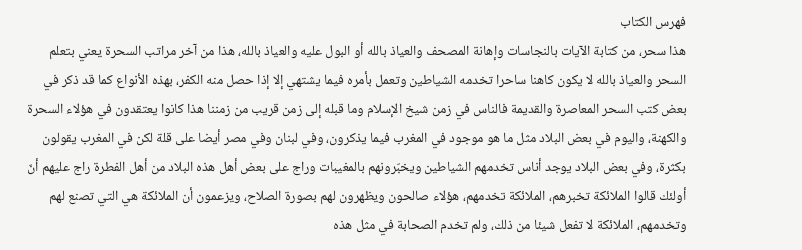فهرس الكتاب
هذا سحر، من كتابة الآيات بالنجاسات وإهانة المصحف والعياذ بالله أو البول عليه والعياذ بالله، هذا من آخر مراتب السحرة يعني بتعلم السحر والعياذ بالله لا يكون كاهنا ساحرا تخدمه الشياطين وتعمل بأمره فيما يشتهي إلا إذا حصل منه الكفر، بهذه الأنواع كما قد ذكر في بعض كتب السحر المعاصرة والقديمة فالناس في زمن شيخ الإسلام وما قبله إلى زمن قريب من زمننا هذا كانوا يعتقدون في هؤلاء السحرة والكهنة، واليوم في بعض البلاد مثل ما هو موجود في المغرب فيما يذكرون، وفي لبنان وفي مصر أيضا على قلة لكن في المغرب يقولون بكثرة، وفي بعض البلاد يوجد أناس تخدمهم الشياطين ويخبّرونهم بالمغيبات وراج على بعض أهل هذه البلاد من أهل الفطرة راج عليهم أنّ أولئك قالوا الملائكة تخبرهم، الملائكة تخدمهم، هؤلاء صالحون ويظهرون لهم بصورة الصلاح، ويزعمون أن الملائكة هي التي تصنع لهم وتخدمهم، الملائكة لا تفعل شيئا من ذلك، ولم تخدم الصحابة في مثل هذه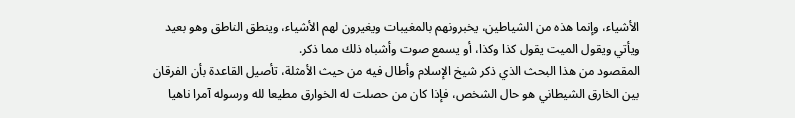الأشياء، وإنما هذه من الشياطين، يخبرونهم بالمغيبات ويغيرون لهم الأشياء، وينطق الناطق وهو بعيد ويأتي ويقول الميت يقول كذا وكذا، أو يسمع صوت وأشباه ذلك مما ذكر.
المقصود من هذا البحث الذي ذكر شيخ الإسلام وأطال فيه من حيث الأمثلة، تأصيل القاعدة بأن الفرقان بين الخارق الشيطاني هو حال الشخص، فإذا كان من حصلت له الخوارق مطيعا لله ورسوله آمرا ناهيا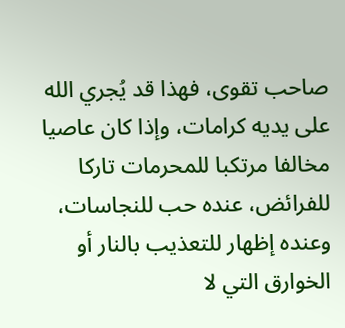صاحب تقوى، فهذا قد يُجري الله على يديه كرامات، وإذا كان عاصيا مخالفا مرتكبا للمحرمات تاركا للفرائض، عنده حب للنجاسات، وعنده إظهار للتعذيب بالنار أو الخوارق التي لا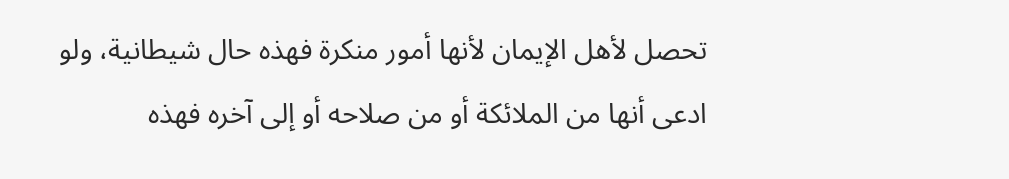تحصل لأهل الإيمان لأنها أمور منكرة فهذه حال شيطانية، ولو ادعى أنها من الملائكة أو من صلاحه أو إلى آخره فهذه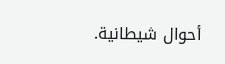أحوال شيطانية.